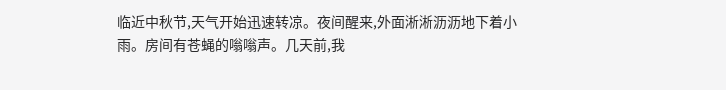临近中秋节,天气开始迅速转凉。夜间醒来,外面淅淅沥沥地下着小雨。房间有苍蝇的嗡嗡声。几天前,我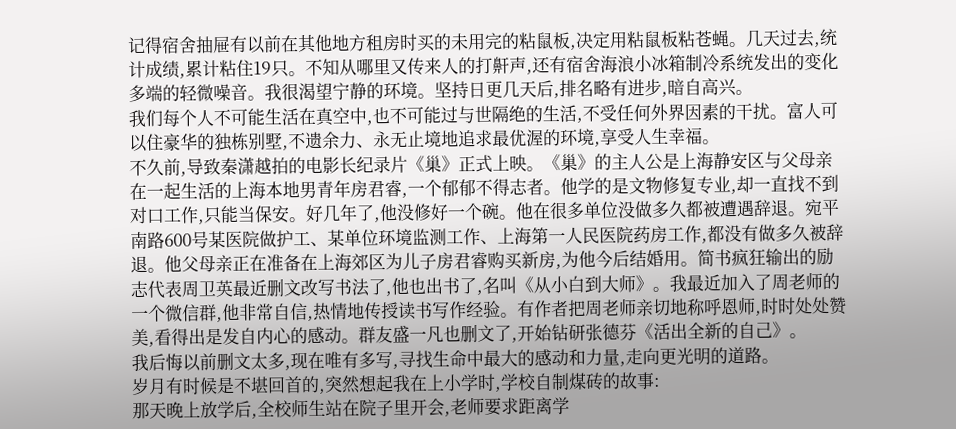记得宿舍抽屉有以前在其他地方租房时买的未用完的粘鼠板,决定用粘鼠板粘苍蝇。几天过去,统计成绩,累计粘住19只。不知从哪里又传来人的打鼾声,还有宿舍海浪小冰箱制冷系统发出的变化多端的轻微噪音。我很渴望宁静的环境。坚持日更几天后,排名略有进步,暗自高兴。
我们每个人不可能生活在真空中,也不可能过与世隔绝的生活,不受任何外界因素的干扰。富人可以住豪华的独栋别墅,不遗余力、永无止境地追求最优渥的环境,享受人生幸福。
不久前,导致秦潇越拍的电影长纪录片《巢》正式上映。《巢》的主人公是上海静安区与父母亲在一起生活的上海本地男青年房君睿,一个郁郁不得志者。他学的是文物修复专业,却一直找不到对口工作,只能当保安。好几年了,他没修好一个碗。他在很多单位没做多久都被遭遇辞退。宛平南路600号某医院做护工、某单位环境监测工作、上海第一人民医院药房工作,都没有做多久被辞退。他父母亲正在准备在上海郊区为儿子房君睿购买新房,为他今后结婚用。简书疯狂输出的励志代表周卫英最近删文改写书法了,他也出书了,名叫《从小白到大师》。我最近加入了周老师的一个微信群,他非常自信,热情地传授读书写作经验。有作者把周老师亲切地称呼恩师,时时处处赞美,看得出是发自内心的感动。群友盛一凡也删文了,开始钻研张德芬《活出全新的自己》。
我后悔以前删文太多,现在唯有多写,寻找生命中最大的感动和力量,走向更光明的道路。
岁月有时候是不堪回首的,突然想起我在上小学时,学校自制煤砖的故事:
那天晚上放学后,全校师生站在院子里开会,老师要求距离学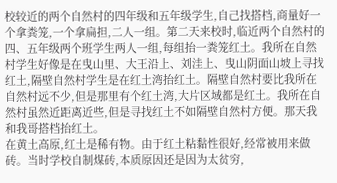校较近的两个自然村的四年级和五年级学生,自己找搭档,商量好一个拿粪笼,一个拿扁担,二人一组。第二天来校时,临近两个自然村的四、五年级两个班学生两人一组,每组抬一粪笼红土。我所在自然村学生好像是在曳山里、大王沿上、刘洼上、曳山阴面山坡上寻找红土,隔壁自然村学生是在红土湾抬红土。隔壁自然村要比我所在自然村远不少,但是那里有个红土湾,大片区域都是红土。我所在自然村虽然近距离近些,但是寻找红土不如隔壁自然村方便。那天我和我哥搭档抬红土。
在黄土高原,红土是稀有物。由于红土粘黏性很好,经常被用来做砖。当时学校自制煤砖,本质原因还是因为太贫穷,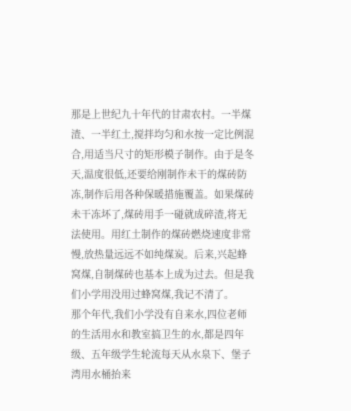那是上世纪九十年代的甘肃农村。一半煤渣、一半红土,搅拌均匀和水按一定比例混合,用适当尺寸的矩形模子制作。由于是冬天,温度很低,还要给刚制作未干的煤砖防冻,制作后用各种保暖措施覆盖。如果煤砖未干冻坏了,煤砖用手一碰就成碎渣,将无法使用。用红土制作的煤砖燃烧速度非常慢,放热量远远不如纯煤炭。后来,兴起蜂窝煤,自制煤砖也基本上成为过去。但是我们小学用没用过蜂窝煤,我记不清了。
那个年代,我们小学没有自来水,四位老师的生活用水和教室搞卫生的水,都是四年级、五年级学生轮流每天从水泉下、堡子湾用水桶抬来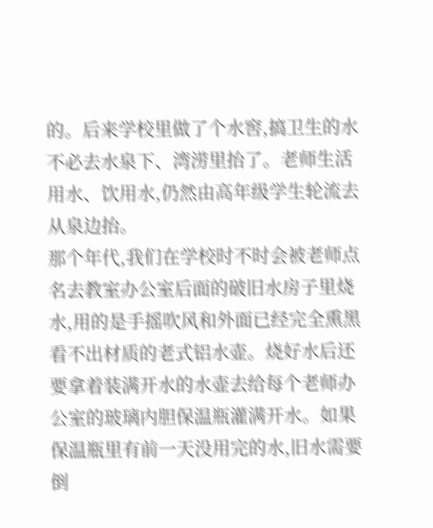的。后来学校里做了个水窖,搞卫生的水不必去水泉下、湾涝里抬了。老师生活用水、饮用水,仍然由高年级学生轮流去从泉边抬。
那个年代,我们在学校时不时会被老师点名去教室办公室后面的破旧水房子里烧水,用的是手摇吹风和外面已经完全熏黑看不出材质的老式铝水壶。烧好水后还要拿着装满开水的水壶去给每个老师办公室的玻璃内胆保温瓶灌满开水。如果保温瓶里有前一天没用完的水,旧水需要倒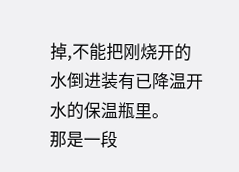掉,不能把刚烧开的水倒进装有已降温开水的保温瓶里。
那是一段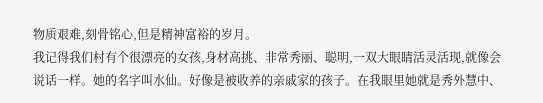物质艰难,刻骨铭心,但是精神富裕的岁月。
我记得我们村有个很漂亮的女孩,身材高挑、非常秀丽、聪明,一双大眼睛活灵活现,就像会说话一样。她的名字叫水仙。好像是被收养的亲戚家的孩子。在我眼里她就是秀外慧中、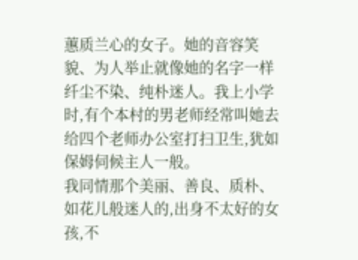蕙质兰心的女子。她的音容笑貌、为人举止就像她的名字一样纤尘不染、纯朴迷人。我上小学时,有个本村的男老师经常叫她去给四个老师办公室打扫卫生,犹如保姆伺候主人一般。
我同情那个美丽、善良、质朴、如花儿般迷人的,出身不太好的女孩,不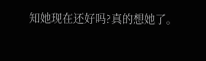知她现在还好吗?真的想她了。